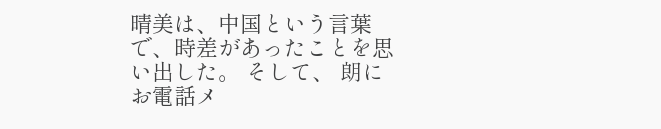晴美は、中国という言葉で、時差があったことを思い出した。 そして、 朗にお電話メ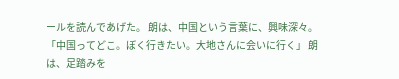ールを読んであげた。 朗は、中国という言葉に、興味深々。 「中国ってどこ。ぼく行きたい。大地さんに会いに行く」 朗は、足踏みを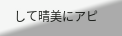して晴美にアピ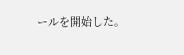ールを開始した。